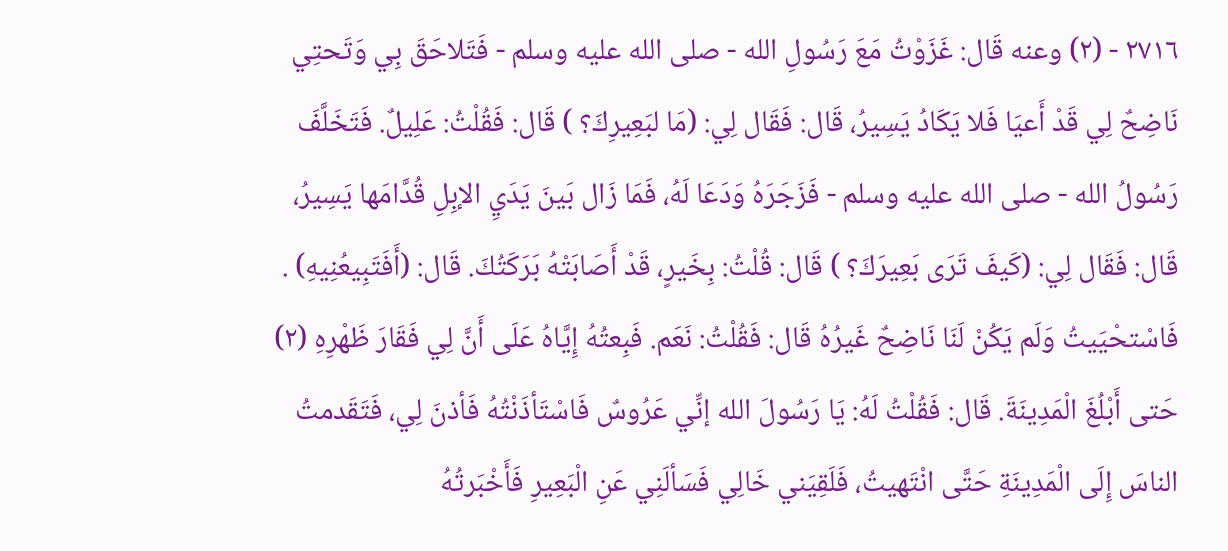٢٧١٦ - (٢) وعنه قَال: غَزَوْتُ مَعَ رَسُولِ الله - صلى الله عليه وسلم - فَتَلاحَقَ بِي وَتَحتِي نَاضِحٌ لِي قَدْ أَعيَا فَلا يَكَادُ يَسِيرُ، قَال: فَقَال لِي: (مَا لبَعِيرِكَ؟ ) قَال: فَقُلْتُ: عَلِيلٌ. فَتَخَلَّفَ رَسُولُ الله - صلى الله عليه وسلم - فَزَجَرَهُ وَدَعَا لَهُ، فَمَا زَال بَينَ يَدَيِ الإبِلِ قُدَّامَها يَسِيرُ، قَال: فَقَال لِي: (كَيفَ تَرَى بَعِيرَكَ؟ ) قَال: قُلْتُ: بِخَيرٍ، قَدْ أَصَابَتْهُ بَرَكَتُكَ. قَال: (أَفَتَبِيعُنِيهِ) . فَاسْتحْيَيتُ وَلَم يَكُنْ لَنَا نَاضِحٌ غَيرُهُ قَال: فَقُلْتُ: نَعَم. فَبِعتُهُ إِيَّاهُ عَلَى أَنَّ لِي فَقَارَ ظَهْرِهِ (٢) حَتى أَبْلُغَ الْمَدِينَةَ. قَال: فَقُلْتُ لَهُ: يَا رَسُولَ الله إنِّي عَرُوسٌ فَاسْتَأذَنْتُهُ فَأذنَ لِي، فَتَقَدمتُ الناسَ إِلَى الْمَدِينَةِ حَتَّى انْتَهيتُ، فَلَقِيَني خَالِي فَسَألَنِي عَنِ الْبَعِيرِ فَأَخْبَرتُهُ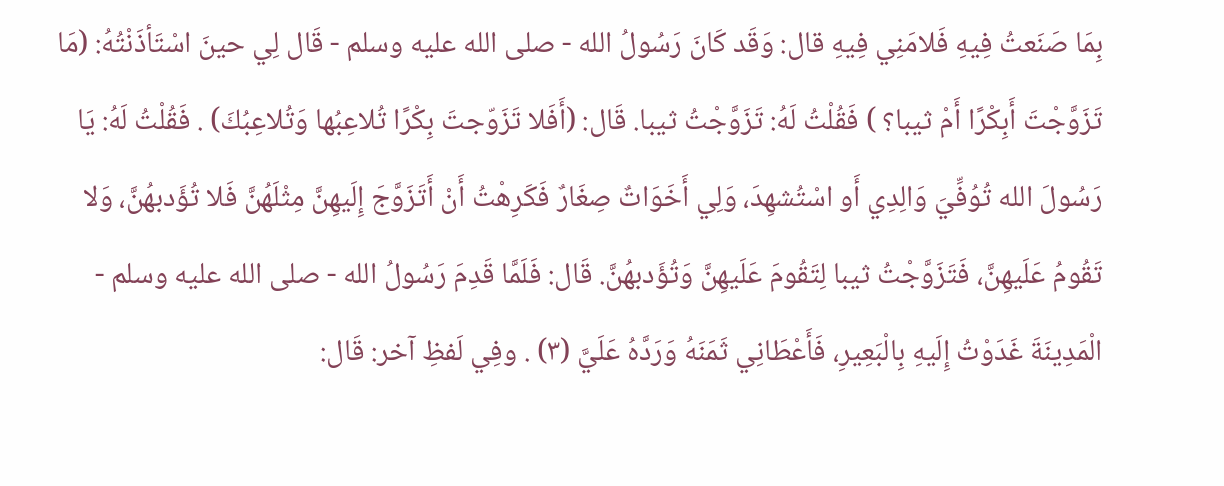بِمَا صَنَعتُ فِيهِ فَلامَنِي فِيهِ قال: وَقَد كَانَ رَسُولُ الله - صلى الله عليه وسلم - قَال لِي حينَ اسْتَأذَنْتُهُ: (مَا تَزَوَّجْتَ أَبِكْرًا أَمْ ثيبا؟ ) فَقُلْتُ لَهُ: تَزَوَّجْتُ ثيبا. قَال: (أَفَلا تَزَوّجتَ بِكْرًا تُلاعِبُها وَتُلاعِبُكَ) . فَقُلْتُ لَهُ: يَا رَسُولَ الله تُوُفِّيَ وَالِدِي أَو اسْتُشهِدَ، وَلِي أَخَوَاتٌ صِغَارٌ فَكَرِهْتُ أَنْ أَتَزَوَّجَ إِلَيهِنَّ مِثْلَهُنَّ فَلا تُؤَدبهُنَّ، وَلا تَقُومُ عَلَيهِنَّ، فَتَزَوَّجْتُ ثيبا لِتَقُومَ عَلَيهِنَّ وَتُؤَدبهُنَّ. قَال: فَلَمَّا قَدِمَ رَسُولُ الله - صلى الله عليه وسلم - الْمَدِينَةَ غَدَوْتُ إِلَيهِ بِالْبَعِيرِ، فَأَعْطَانِي ثَمَنَهُ وَرَدَّهُ عَلَيَّ (٣) . وفِي لَفظِ آخر: قَال: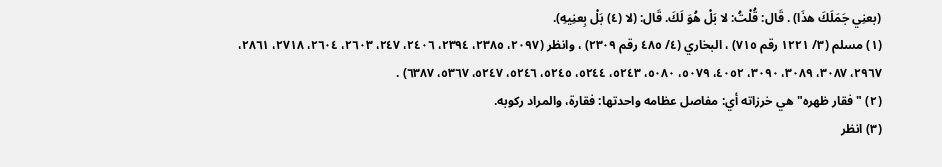(بعنِي جَمَلَكَ هذَا) . قَال: قُلْتُ: لا بَلْ هُوَ لَكَ. قَال: (لا (٤) بَلْ بِعنِيهِ).
(١) مسلم (٣/ ١٢٢١ رقم ٧١٥) ، البخاري (٤/ ٤٨٥ رقم ٢٣٠٩) ، وانظر (٢٠٩٧، ٢٣٨٥، ٢٣٩٤، ٢٤٠٦، ٢٤٧، ٢٦٠٣، ٢٦٠٤، ٢٧١٨، ٢٨٦١، ٢٩٦٧، ٣٠٨٧، ٣٠٨٩، ٣٠٩٠، ٤٠٥٢، ٥٠٧٩، ٥٠٨٠، ٥٢٤٣، ٥٢٤٤، ٥٢٤٥، ٥٢٤٦، ٥٢٤٧، ٥٣٦٧، ٦٣٨٧) .
(٢) "فقار ظهره" هي خرزاته أي: مفاصل عظامه واحدتها: فقارة، والمراد ركوبه.
(٣) انظر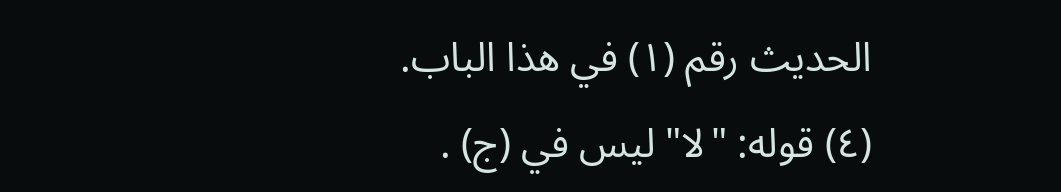الحديث رقم (١) في هذا الباب.
(٤) قوله: "لا" ليس في (ج) .